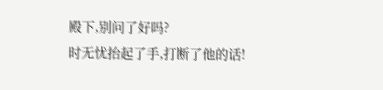殿下,别问了好吗?
时无忧抬起了手,打断了他的话!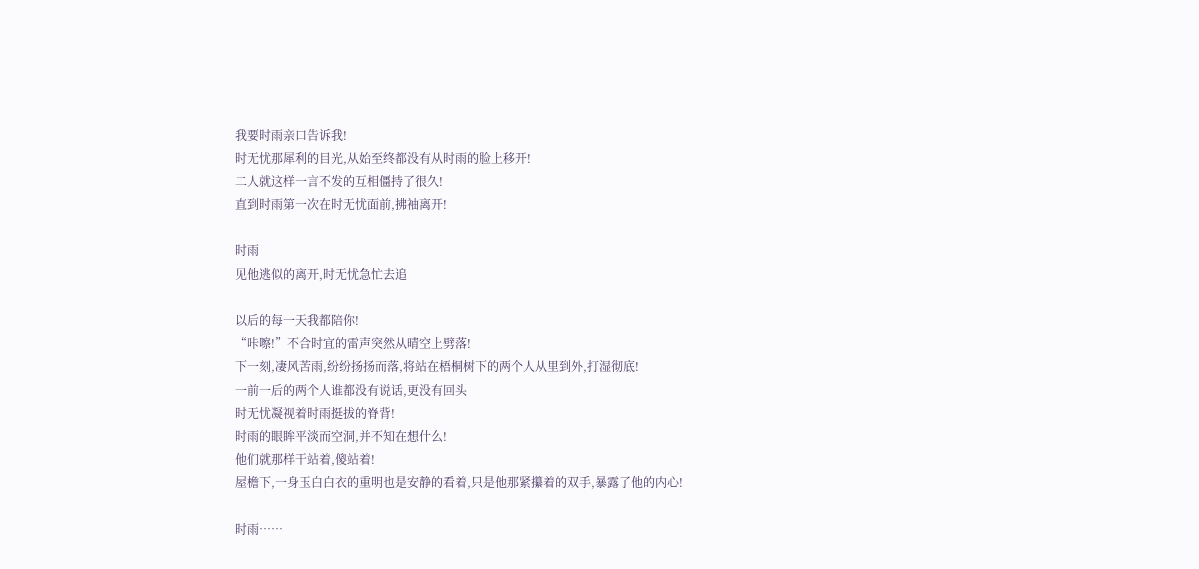我要时雨亲口告诉我!
时无忧那犀利的目光,从始至终都没有从时雨的脸上移开!
二人就这样一言不发的互相僵持了很久!
直到时雨第一次在时无忧面前,拂袖离开!

时雨
见他逃似的离开,时无忧急忙去追

以后的每一天我都陪你!
“咔嚓!”不合时宜的雷声突然从晴空上劈落!
下一刻,凄风苦雨,纷纷扬扬而落,将站在梧桐树下的两个人从里到外,打湿彻底!
一前一后的两个人谁都没有说话,更没有回头
时无忧凝视着时雨挺拔的脊背!
时雨的眼眸平淡而空洞,并不知在想什么!
他们就那样干站着,傻站着!
屋檐下,一身玉白白衣的重明也是安静的看着,只是他那紧攥着的双手,暴露了他的内心!

时雨……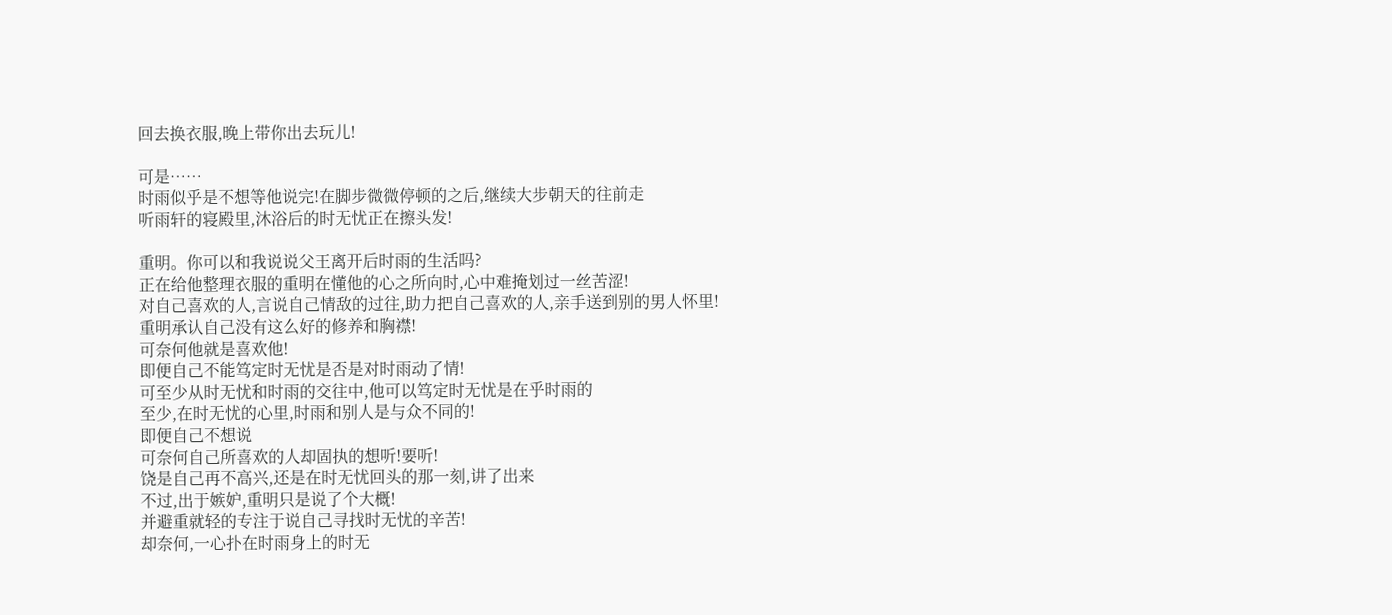回去换衣服,晚上带你出去玩儿!

可是……
时雨似乎是不想等他说完!在脚步微微停顿的之后,继续大步朝天的往前走
听雨轩的寝殿里,沐浴后的时无忧正在擦头发!

重明。你可以和我说说父王离开后时雨的生活吗?
正在给他整理衣服的重明在懂他的心之所向时,心中难掩划过一丝苦涩!
对自己喜欢的人,言说自己情敌的过往,助力把自己喜欢的人,亲手送到别的男人怀里!
重明承认自己没有这么好的修养和胸襟!
可奈何他就是喜欢他!
即便自己不能笃定时无忧是否是对时雨动了情!
可至少从时无忧和时雨的交往中,他可以笃定时无忧是在乎时雨的
至少,在时无忧的心里,时雨和别人是与众不同的!
即便自己不想说
可奈何自己所喜欢的人却固执的想听!要听!
饶是自己再不高兴,还是在时无忧回头的那一刻,讲了出来
不过,出于嫉妒,重明只是说了个大概!
并避重就轻的专注于说自己寻找时无忧的辛苦!
却奈何,一心扑在时雨身上的时无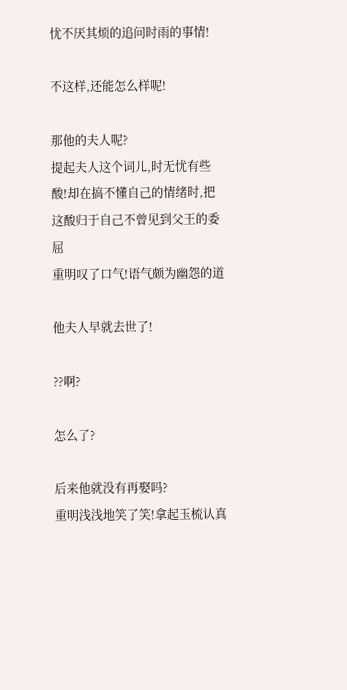忧不厌其烦的追问时雨的事情!

不这样,还能怎么样呢!

那他的夫人呢?
提起夫人这个词儿,时无忧有些酸!却在搞不懂自己的情绪时,把这酸归于自己不曾见到父王的委屈
重明叹了口气!语气颇为幽怨的道

他夫人早就去世了!

??啊?

怎么了?

后来他就没有再娶吗?
重明浅浅地笑了笑!拿起玉梳认真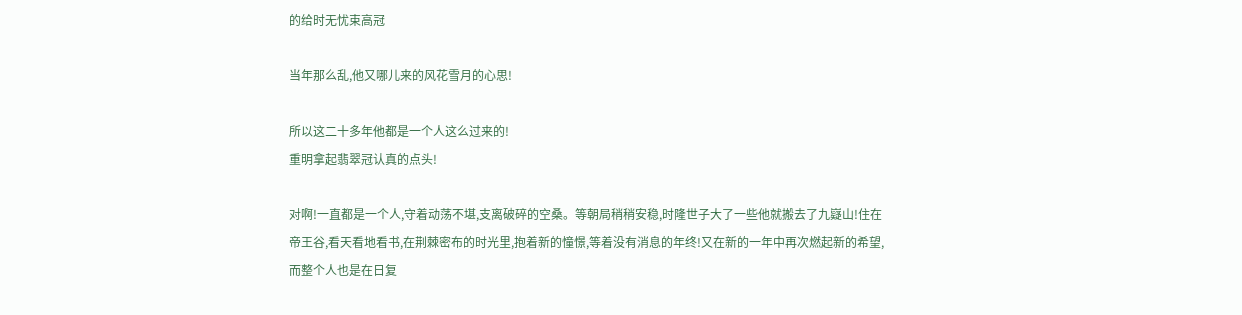的给时无忧束高冠

当年那么乱,他又哪儿来的风花雪月的心思!

所以这二十多年他都是一个人这么过来的!
重明拿起翡翠冠认真的点头!

对啊!一直都是一个人,守着动荡不堪,支离破碎的空桑。等朝局稍稍安稳,时隆世子大了一些他就搬去了九嶷山!住在帝王谷,看天看地看书,在荆棘密布的时光里,抱着新的憧憬,等着没有消息的年终!又在新的一年中再次燃起新的希望,而整个人也是在日复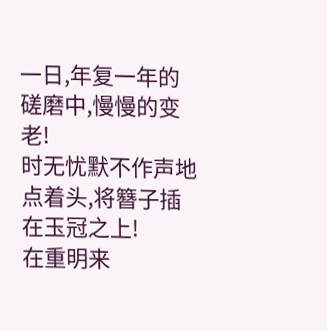一日,年复一年的磋磨中,慢慢的变老!
时无忧默不作声地点着头,将簪子插在玉冠之上!
在重明来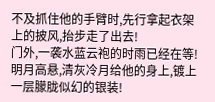不及抓住他的手臂时,先行拿起衣架上的披风,抬步走了出去!
门外,一袭水蓝云袍的时雨已经在等!
明月高悬,清灰冷月给他的身上,镀上一层朦胧似幻的银装!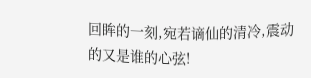回眸的一刻,宛若谪仙的清冷,震动的又是谁的心弦!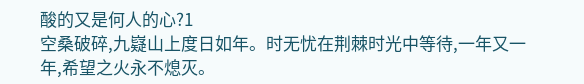酸的又是何人的心?1
空桑破碎,九嶷山上度日如年。时无忧在荆棘时光中等待,一年又一年,希望之火永不熄灭。